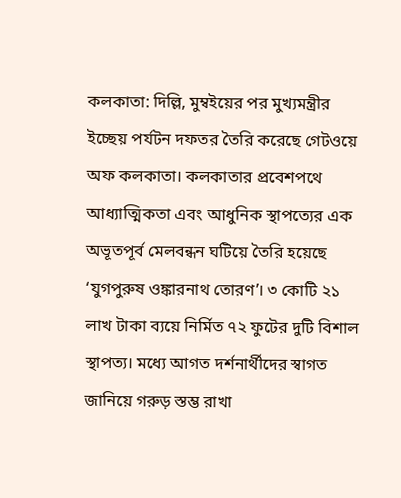কলকাতা: দিল্লি, মুম্বইয়ের পর মুখ্যমন্ত্রীর ইচ্ছেয় পর্যটন দফতর তৈরি করেছে গেটওয়ে অফ কলকাতা। কলকাতার প্রবেশপথে আধ্যাত্মিকতা এবং আধুনিক স্থাপত্যের এক অভূতপূর্ব মেলবন্ধন ঘটিয়ে তৈরি হয়েছে ‘যুগপুরুষ ওঙ্কারনাথ তোরণ’। ৩ কোটি ২১ লাখ টাকা ব্যয়ে নির্মিত ৭২ ফুটের দুটি বিশাল স্থাপত্য। মধ্যে আগত দর্শনার্থীদের স্বাগত জানিয়ে গরুড় স্তম্ভ রাখা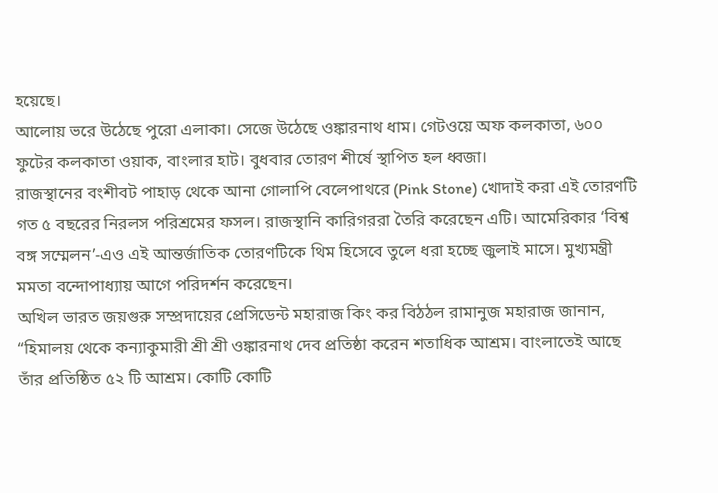হয়েছে।
আলোয় ভরে উঠেছে পুরো এলাকা। সেজে উঠেছে ওঙ্কারনাথ ধাম। গেটওয়ে অফ কলকাতা, ৬০০ ফুটের কলকাতা ওয়াক, বাংলার হাট। বুধবার তোরণ শীর্ষে স্থাপিত হল ধ্বজা।
রাজস্থানের বংশীবট পাহাড় থেকে আনা গোলাপি বেলেপাথরে (Pink Stone) খোদাই করা এই তোরণটি গত ৫ বছরের নিরলস পরিশ্রমের ফসল। রাজস্থানি কারিগররা তৈরি করেছেন এটি। আমেরিকার ‘বিশ্ব বঙ্গ সম্মেলন’-এও এই আন্তর্জাতিক তোরণটিকে থিম হিসেবে তুলে ধরা হচ্ছে জুলাই মাসে। মুখ্যমন্ত্রী মমতা বন্দোপাধ্যায় আগে পরিদর্শন করেছেন।
অখিল ভারত জয়গুরু সম্প্রদায়ের প্রেসিডেন্ট মহারাজ কিং কর বিঠঠল রামানুজ মহারাজ জানান, “হিমালয় থেকে কন্যাকুমারী শ্রী শ্রী ওঙ্কারনাথ দেব প্রতিষ্ঠা করেন শতাধিক আশ্রম। বাংলাতেই আছে তাঁর প্রতিষ্ঠিত ৫২ টি আশ্রম। কোটি কোটি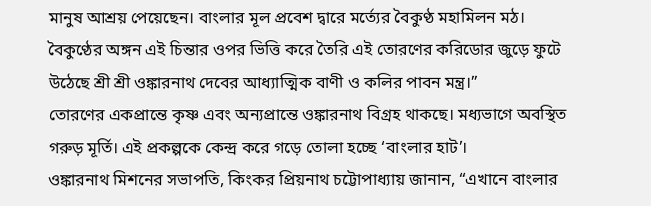মানুষ আশ্রয় পেয়েছেন। বাংলার মূল প্রবেশ দ্বারে মর্ত্যের বৈকুণ্ঠ মহামিলন মঠ। বৈকুণ্ঠের অঙ্গন এই চিন্তার ওপর ভিত্তি করে তৈরি এই তোরণের করিডোর জুড়ে ফুটে উঠেছে শ্রী শ্রী ওঙ্কারনাথ দেবের আধ্যাত্মিক বাণী ও কলির পাবন মন্ত্র।”
তোরণের একপ্রান্তে কৃষ্ণ এবং অন্যপ্রান্তে ওঙ্কারনাথ বিগ্রহ থাকছে। মধ্যভাগে অবস্থিত গরুড় মূর্তি। এই প্রকল্পকে কেন্দ্র করে গড়ে তোলা হচ্ছে ‘বাংলার হাট’।
ওঙ্কারনাথ মিশনের সভাপতি, কিংকর প্রিয়নাথ চট্টোপাধ্যায় জানান, “এখানে বাংলার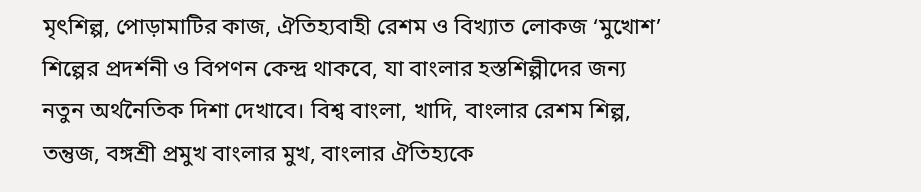মৃৎশিল্প, পোড়ামাটির কাজ, ঐতিহ্যবাহী রেশম ও বিখ্যাত লোকজ ‘মুখোশ’ শিল্পের প্রদর্শনী ও বিপণন কেন্দ্র থাকবে, যা বাংলার হস্তশিল্পীদের জন্য নতুন অর্থনৈতিক দিশা দেখাবে। বিশ্ব বাংলা, খাদি, বাংলার রেশম শিল্প, তন্তুজ, বঙ্গশ্রী প্রমুখ বাংলার মুখ, বাংলার ঐতিহ্যকে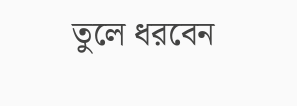তুলে ধরবেন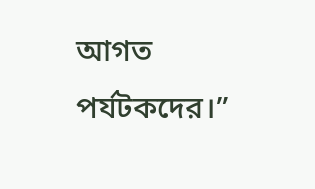আগত পর্যটকদের।”